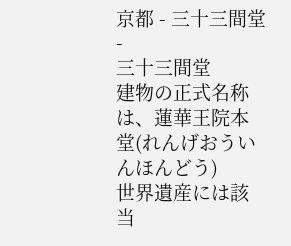京都 - 三十三間堂 -
三十三間堂
建物の正式名称は、蓮華王院本堂(れんげおういんほんどう)
世界遺産には該当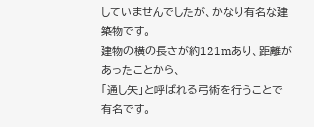していませんでしたが、かなり有名な建築物です。
建物の横の長さが約121mあり、距離があったことから、
「通し矢」と呼ばれる弓術を行うことで有名です。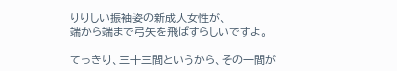りりしい振袖姿の新成人女性が、
端から端まで弓矢を飛ばすらしいですよ。

てっきり、三十三間というから、その一間が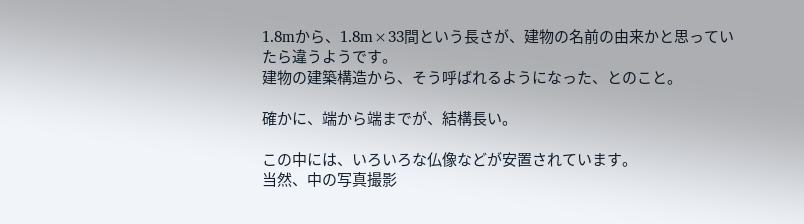1.8mから、1.8m×33間という長さが、建物の名前の由来かと思っていたら違うようです。
建物の建築構造から、そう呼ばれるようになった、とのこと。

確かに、端から端までが、結構長い。

この中には、いろいろな仏像などが安置されています。
当然、中の写真撮影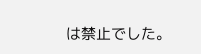は禁止でした。